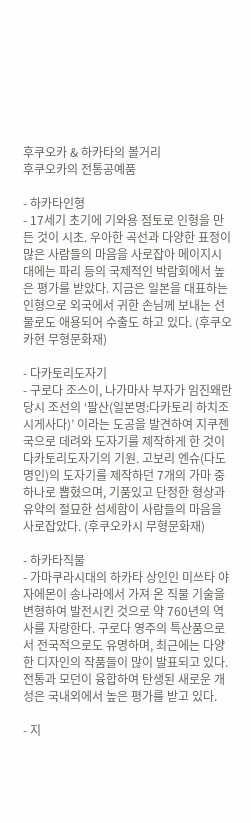후쿠오카 & 하카타의 볼거리
후쿠오카의 전통공예품

- 하카타인형
- 17세기 초기에 기와용 점토로 인형을 만든 것이 시초. 우아한 곡선과 다양한 표정이 많은 사람들의 마음을 사로잡아 메이지시대에는 파리 등의 국제적인 박람회에서 높은 평가를 받았다. 지금은 일본을 대표하는 인형으로 외국에서 귀한 손님께 보내는 선물로도 애용되어 수출도 하고 있다. (후쿠오카현 무형문화재)

- 다카토리도자기
- 구로다 조스이, 나가마사 부자가 임진왜란 당시 조선의 ‘팔산(일본명:다카토리 하치조 시게사다)’ 이라는 도공을 발견하여 지쿠젠국으로 데려와 도자기를 제작하게 한 것이 다카토리도자기의 기원. 고보리 엔슈(다도 명인)의 도자기를 제작하던 7개의 가마 중 하나로 뽑혔으며, 기품있고 단정한 형상과 유약의 절묘한 섬세함이 사람들의 마음을 사로잡았다. (후쿠오카시 무형문화재)

- 하카타직물
- 가마쿠라시대의 하카타 상인인 미쓰타 야자에몬이 송나라에서 가져 온 직물 기술을 변형하여 발전시킨 것으로 약 760년의 역사를 자랑한다. 구로다 영주의 특산품으로서 전국적으로도 유명하며, 최근에는 다양한 디자인의 작품들이 많이 발표되고 있다. 전통과 모던이 융합하여 탄생된 새로운 개성은 국내외에서 높은 평가를 받고 있다.

- 지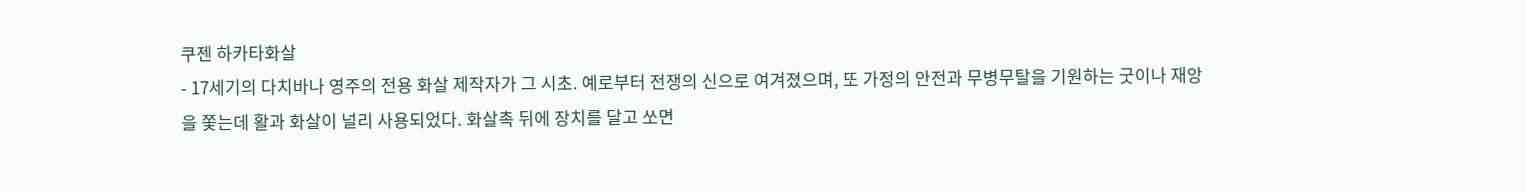쿠젠 하카타화살
- 17세기의 다치바나 영주의 전용 화살 제작자가 그 시초. 예로부터 전쟁의 신으로 여겨졌으며, 또 가정의 안전과 무병무탈을 기원하는 굿이나 재앙을 쫓는데 활과 화살이 널리 사용되었다. 화살촉 뒤에 장치를 달고 쏘면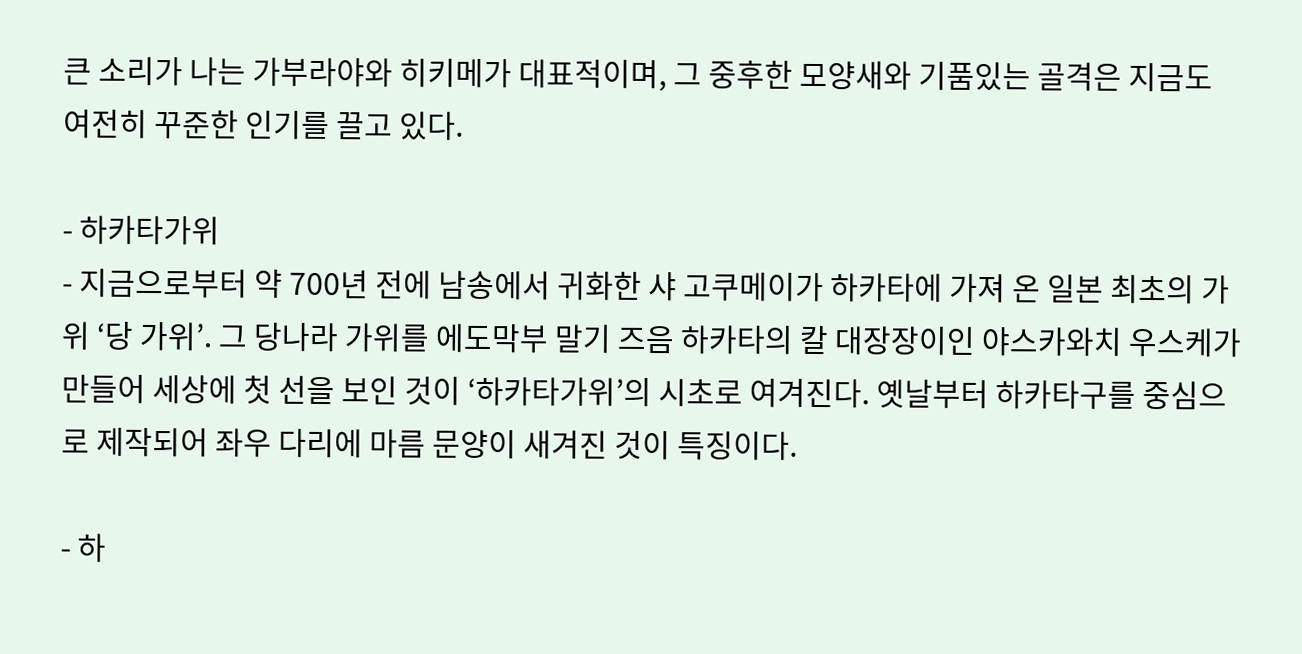큰 소리가 나는 가부라야와 히키메가 대표적이며, 그 중후한 모양새와 기품있는 골격은 지금도 여전히 꾸준한 인기를 끌고 있다.

- 하카타가위
- 지금으로부터 약 700년 전에 남송에서 귀화한 샤 고쿠메이가 하카타에 가져 온 일본 최초의 가위 ‘당 가위’. 그 당나라 가위를 에도막부 말기 즈음 하카타의 칼 대장장이인 야스카와치 우스케가 만들어 세상에 첫 선을 보인 것이 ‘하카타가위’의 시초로 여겨진다. 옛날부터 하카타구를 중심으로 제작되어 좌우 다리에 마름 문양이 새겨진 것이 특징이다.

- 하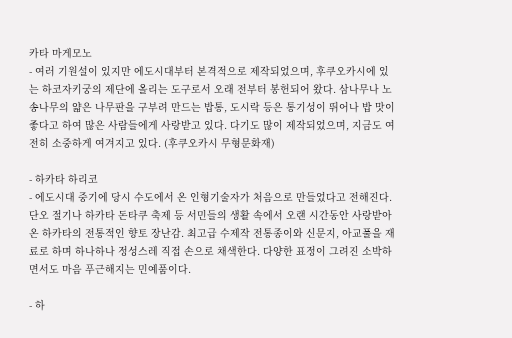카타 마게모노
- 여러 기원설이 있지만 에도시대부터 본격적으로 제작되었으며, 후쿠오카시에 있는 하코자키궁의 제단에 올리는 도구로서 오래 전부터 봉헌되어 왔다. 삼나무나 노송나무의 얇은 나무판을 구부려 만드는 밥통, 도시락 등은 통기성이 뛰어나 밥 맛이 좋다고 하여 많은 사람들에게 사랑받고 있다. 다기도 많이 제작되었으며, 지금도 여전히 소중하게 여겨지고 있다. (후쿠오카시 무형문화재)

- 하카타 하리코
- 에도시대 중기에 당시 수도에서 온 인형기술자가 처음으로 만들었다고 전해진다. 단오 절기나 하카타 돈타쿠 축제 등 서민들의 생활 속에서 오랜 시간동안 사랑받아 온 하카타의 전통적인 향토 장난감. 최고급 수제작 전통종이와 신문지, 아교풀을 재료로 하며 하나하나 정성스레 직접 손으로 채색한다. 다양한 표정이 그려진 소박하면서도 마음 푸근해지는 민예품이다.

- 하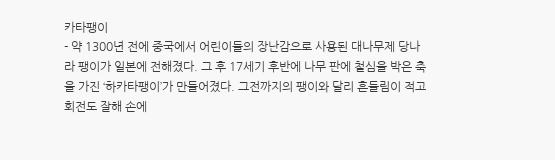카타팽이
- 약 1300년 전에 중국에서 어린이들의 장난감으로 사용된 대나무제 당나라 팽이가 일본에 전해졌다. 그 후 17세기 후반에 나무 판에 철심을 박은 축을 가진 ‘하카타팽이’가 만들어졌다. 그전까지의 팽이와 달리 흔들림이 적고 회전도 잘해 손에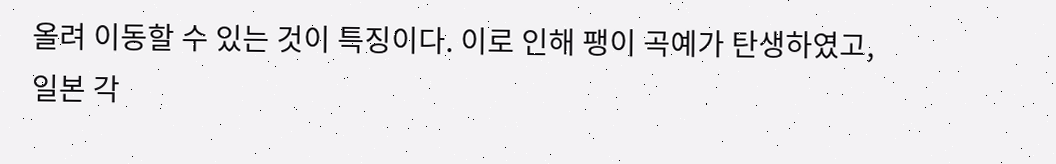올려 이동할 수 있는 것이 특징이다. 이로 인해 팽이 곡예가 탄생하였고, 일본 각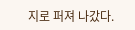지로 퍼져 나갔다.